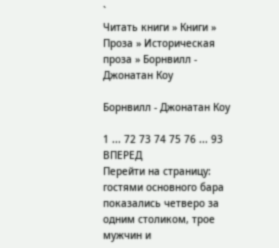`
Читать книги » Книги » Проза » Историческая проза » Борнвилл - Джонатан Коу

Борнвилл - Джонатан Коу

1 ... 72 73 74 75 76 ... 93 ВПЕРЕД
Перейти на страницу:
гостями основного бара показались четверо за одним столиком, трое мужчин и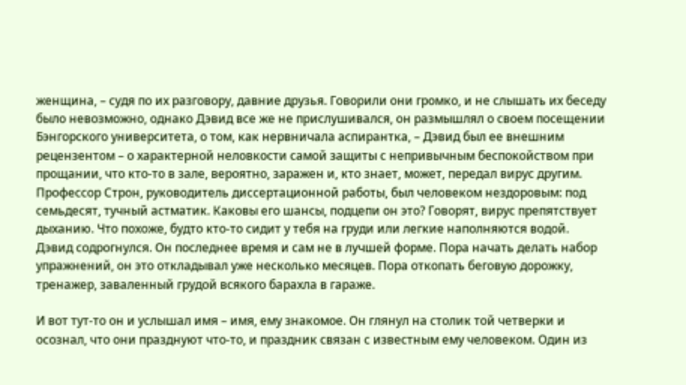женщина, – судя по их разговору, давние друзья. Говорили они громко, и не слышать их беседу было невозможно, однако Дэвид все же не прислушивался, он размышлял о своем посещении Бэнгорского университета, о том, как нервничала аспирантка, – Дэвид был ее внешним рецензентом – о характерной неловкости самой защиты с непривычным беспокойством при прощании, что кто-то в зале, вероятно, заражен и, кто знает, может, передал вирус другим. Профессор Строн, руководитель диссертационной работы, был человеком нездоровым: под семьдесят, тучный астматик. Каковы его шансы, подцепи он это? Говорят, вирус препятствует дыханию. Что похоже, будто кто-то сидит у тебя на груди или легкие наполняются водой. Дэвид содрогнулся. Он последнее время и сам не в лучшей форме. Пора начать делать набор упражнений, он это откладывал уже несколько месяцев. Пора откопать беговую дорожку, тренажер, заваленный грудой всякого барахла в гараже.

И вот тут-то он и услышал имя – имя, ему знакомое. Он глянул на столик той четверки и осознал, что они празднуют что-то, и праздник связан с известным ему человеком. Один из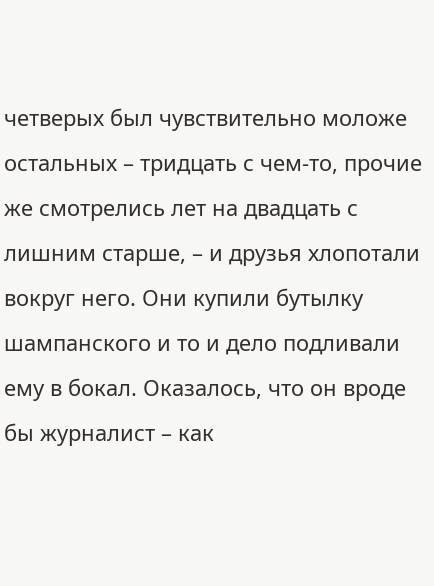четверых был чувствительно моложе остальных – тридцать с чем-то, прочие же смотрелись лет на двадцать с лишним старше, – и друзья хлопотали вокруг него. Они купили бутылку шампанского и то и дело подливали ему в бокал. Оказалось, что он вроде бы журналист – как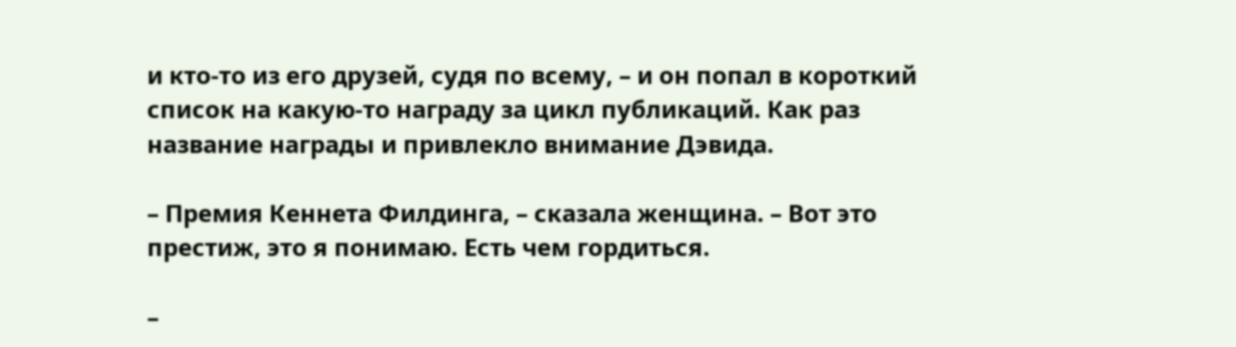и кто-то из его друзей, судя по всему, – и он попал в короткий список на какую-то награду за цикл публикаций. Как раз название награды и привлекло внимание Дэвида.

– Премия Кеннета Филдинга, – сказала женщина. – Вот это престиж, это я понимаю. Есть чем гордиться.

–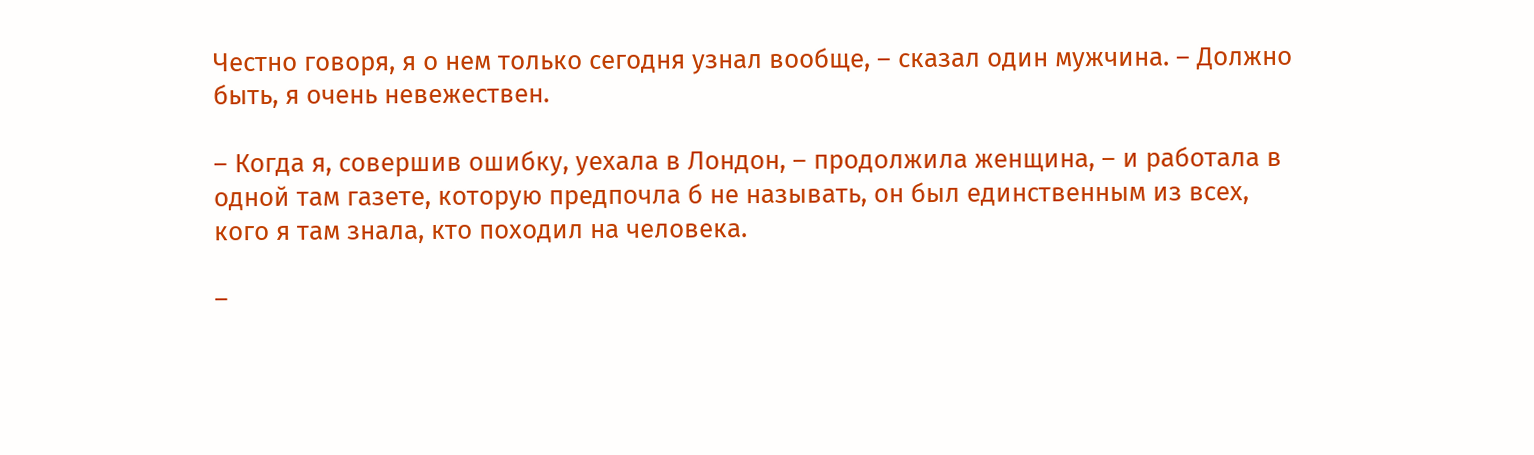Честно говоря, я о нем только сегодня узнал вообще, – сказал один мужчина. – Должно быть, я очень невежествен.

– Когда я, совершив ошибку, уехала в Лондон, – продолжила женщина, – и работала в одной там газете, которую предпочла б не называть, он был единственным из всех, кого я там знала, кто походил на человека.

–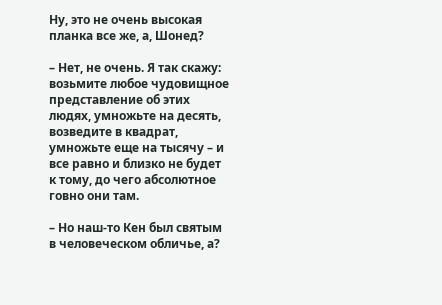Ну, это не очень высокая планка все же, а, Шонед?

– Нет, не очень. Я так скажу: возьмите любое чудовищное представление об этих людях, умножьте на десять, возведите в квадрат, умножьте еще на тысячу – и все равно и близко не будет к тому, до чего абсолютное говно они там.

– Но наш-то Кен был святым в человеческом обличье, а?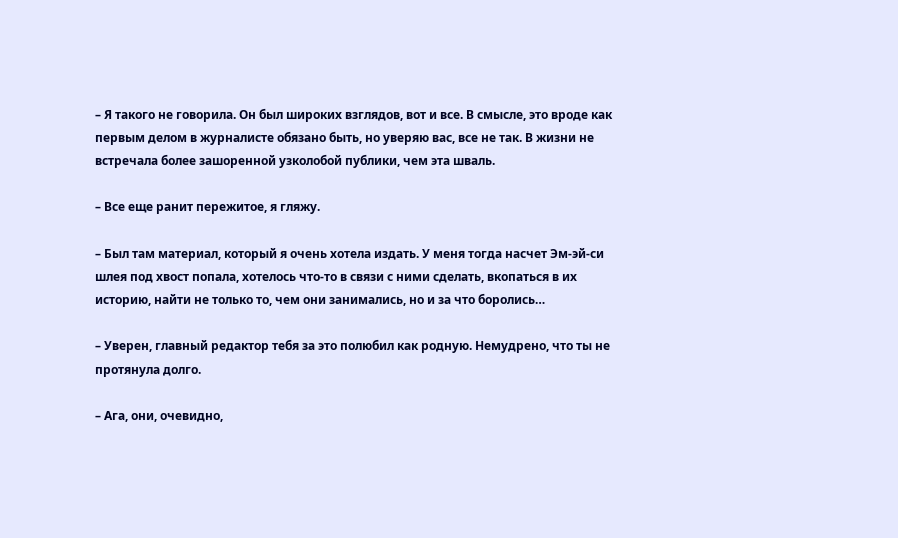– Я такого не говорила. Он был широких взглядов, вот и все. В смысле, это вроде как первым делом в журналисте обязано быть, но уверяю вас, все не так. В жизни не встречала более зашоренной узколобой публики, чем эта шваль.

– Все еще ранит пережитое, я гляжу.

– Был там материал, который я очень хотела издать. У меня тогда насчет Эм-эй-си шлея под хвост попала, хотелось что-то в связи с ними сделать, вкопаться в их историю, найти не только то, чем они занимались, но и за что боролись…

– Уверен, главный редактор тебя за это полюбил как родную. Немудрено, что ты не протянула долго.

– Ага, они, очевидно,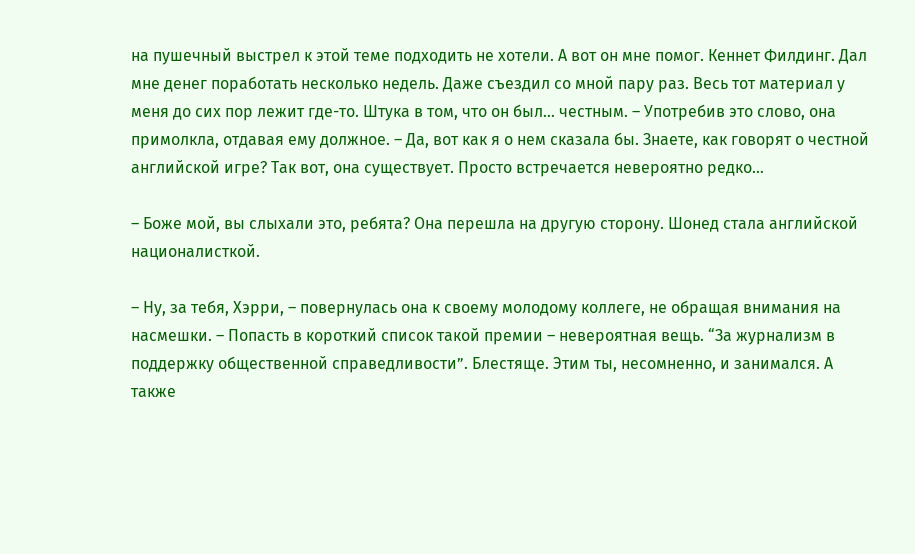на пушечный выстрел к этой теме подходить не хотели. А вот он мне помог. Кеннет Филдинг. Дал мне денег поработать несколько недель. Даже съездил со мной пару раз. Весь тот материал у меня до сих пор лежит где-то. Штука в том, что он был… честным. – Употребив это слово, она примолкла, отдавая ему должное. – Да, вот как я о нем сказала бы. Знаете, как говорят о честной английской игре? Так вот, она существует. Просто встречается невероятно редко…

– Боже мой, вы слыхали это, ребята? Она перешла на другую сторону. Шонед стала английской националисткой.

– Ну, за тебя, Хэрри, – повернулась она к своему молодому коллеге, не обращая внимания на насмешки. – Попасть в короткий список такой премии – невероятная вещь. “За журнализм в поддержку общественной справедливости”. Блестяще. Этим ты, несомненно, и занимался. А также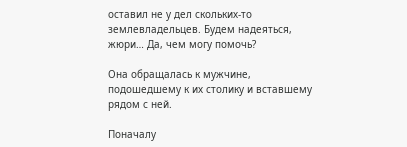оставил не у дел скольких-то землевладельцев. Будем надеяться, жюри… Да, чем могу помочь?

Она обращалась к мужчине, подошедшему к их столику и вставшему рядом с ней.

Поначалу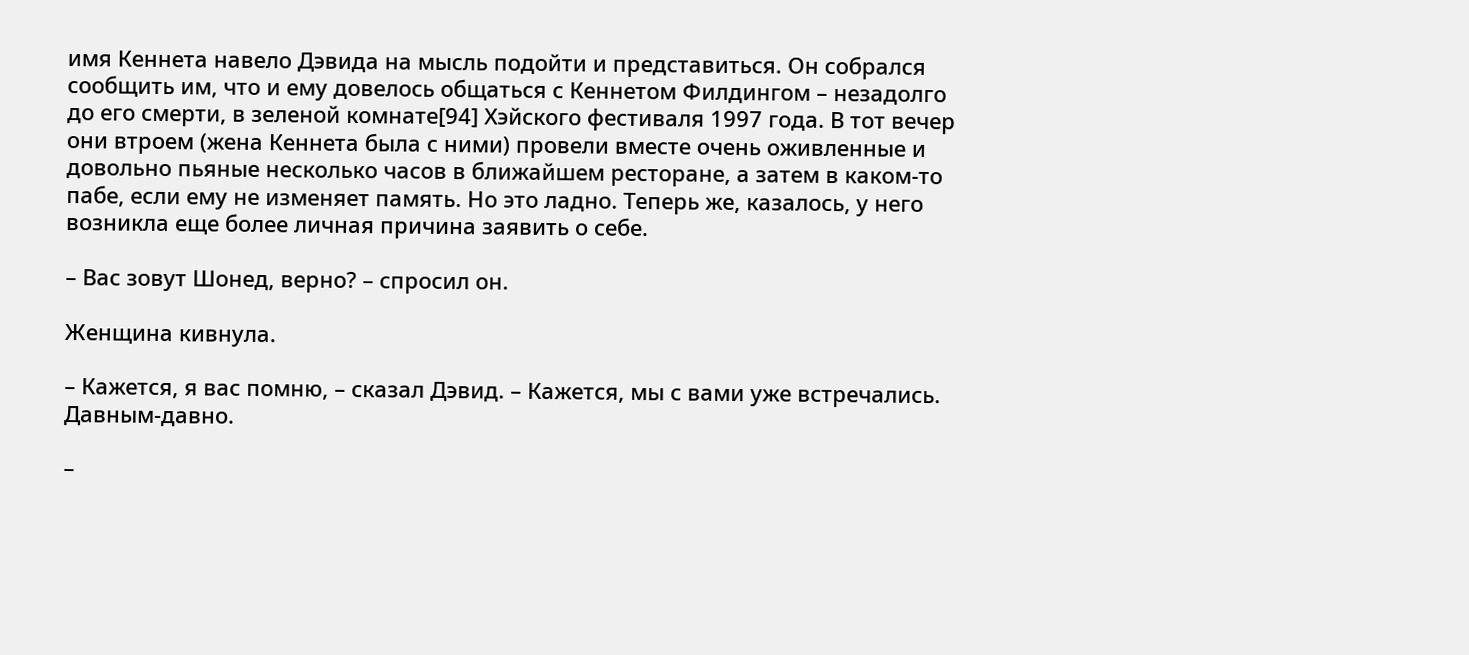имя Кеннета навело Дэвида на мысль подойти и представиться. Он собрался сообщить им, что и ему довелось общаться с Кеннетом Филдингом – незадолго до его смерти, в зеленой комнате[94] Хэйского фестиваля 1997 года. В тот вечер они втроем (жена Кеннета была с ними) провели вместе очень оживленные и довольно пьяные несколько часов в ближайшем ресторане, а затем в каком-то пабе, если ему не изменяет память. Но это ладно. Теперь же, казалось, у него возникла еще более личная причина заявить о себе.

– Вас зовут Шонед, верно? – спросил он.

Женщина кивнула.

– Кажется, я вас помню, – сказал Дэвид. – Кажется, мы с вами уже встречались. Давным-давно.

–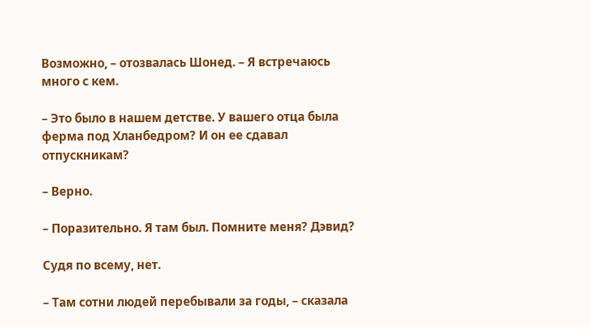Возможно, – отозвалась Шонед. – Я встречаюсь много с кем.

– Это было в нашем детстве. У вашего отца была ферма под Хланбедром? И он ее сдавал отпускникам?

– Верно.

– Поразительно. Я там был. Помните меня? Дэвид?

Судя по всему, нет.

– Там сотни людей перебывали за годы, – сказала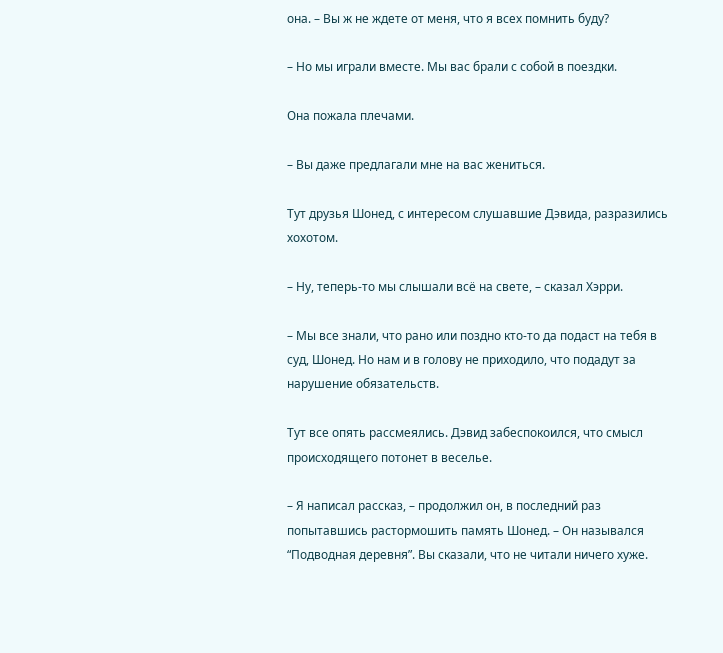она. – Вы ж не ждете от меня, что я всех помнить буду?

– Но мы играли вместе. Мы вас брали с собой в поездки.

Она пожала плечами.

– Вы даже предлагали мне на вас жениться.

Тут друзья Шонед, с интересом слушавшие Дэвида, разразились хохотом.

– Ну, теперь-то мы слышали всё на свете, – сказал Хэрри.

– Мы все знали, что рано или поздно кто-то да подаст на тебя в суд, Шонед. Но нам и в голову не приходило, что подадут за нарушение обязательств.

Тут все опять рассмеялись. Дэвид забеспокоился, что смысл происходящего потонет в веселье.

– Я написал рассказ, – продолжил он, в последний раз попытавшись растормошить память Шонед. – Он назывался “Подводная деревня”. Вы сказали, что не читали ничего хуже.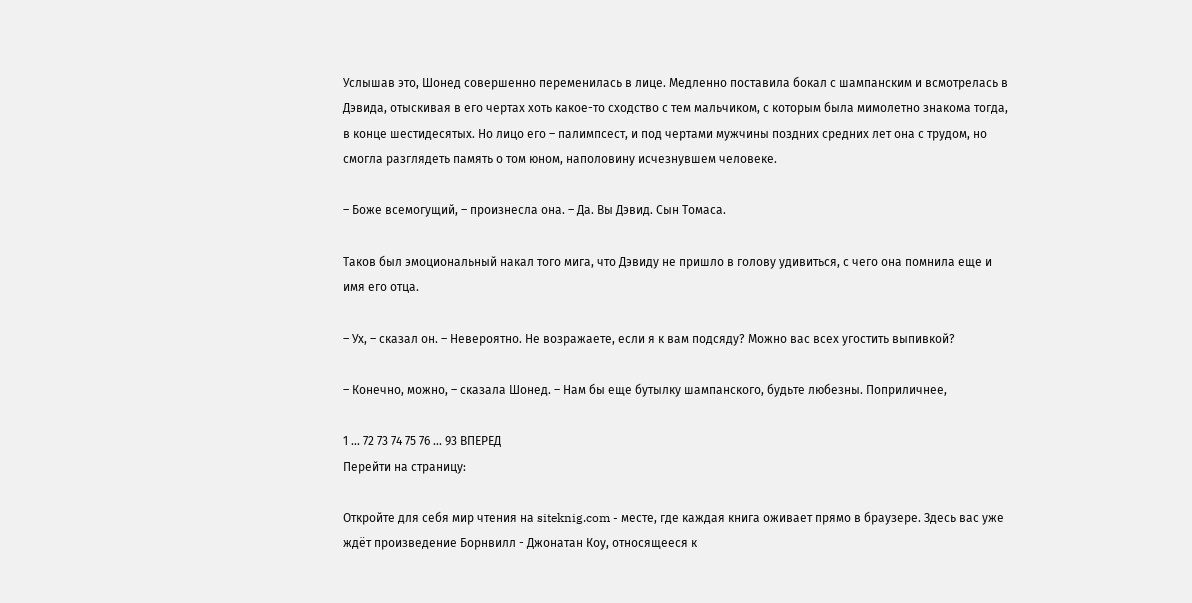Услышав это, Шонед совершенно переменилась в лице. Медленно поставила бокал с шампанским и всмотрелась в Дэвида, отыскивая в его чертах хоть какое-то сходство с тем мальчиком, с которым была мимолетно знакома тогда, в конце шестидесятых. Но лицо его – палимпсест, и под чертами мужчины поздних средних лет она с трудом, но смогла разглядеть память о том юном, наполовину исчезнувшем человеке.

– Боже всемогущий, – произнесла она. – Да. Вы Дэвид. Сын Томаса.

Таков был эмоциональный накал того мига, что Дэвиду не пришло в голову удивиться, с чего она помнила еще и имя его отца.

– Ух, – сказал он. – Невероятно. Не возражаете, если я к вам подсяду? Можно вас всех угостить выпивкой?

– Конечно, можно, – сказала Шонед. – Нам бы еще бутылку шампанского, будьте любезны. Поприличнее,

1 ... 72 73 74 75 76 ... 93 ВПЕРЕД
Перейти на страницу:

Откройте для себя мир чтения на siteknig.com - месте, где каждая книга оживает прямо в браузере. Здесь вас уже ждёт произведение Борнвилл - Джонатан Коу, относящееся к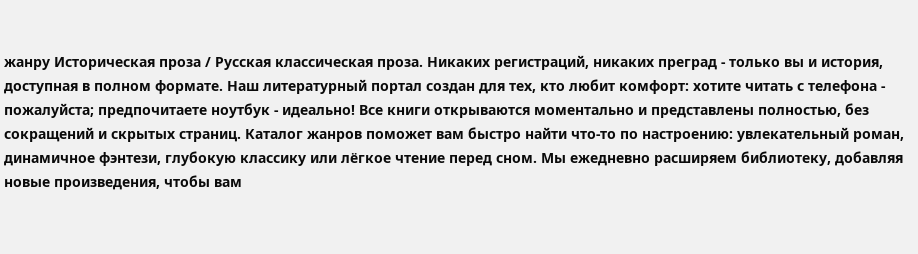жанру Историческая проза / Русская классическая проза. Никаких регистраций, никаких преград - только вы и история, доступная в полном формате. Наш литературный портал создан для тех, кто любит комфорт: хотите читать с телефона - пожалуйста; предпочитаете ноутбук - идеально! Все книги открываются моментально и представлены полностью, без сокращений и скрытых страниц. Каталог жанров поможет вам быстро найти что-то по настроению: увлекательный роман, динамичное фэнтези, глубокую классику или лёгкое чтение перед сном. Мы ежедневно расширяем библиотеку, добавляя новые произведения, чтобы вам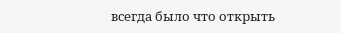всегда было что открыть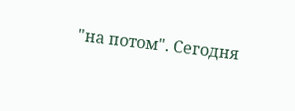"на потом". Сегодня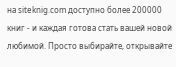на siteknig.com доступно более 200000 книг - и каждая готова стать вашей новой любимой. Просто выбирайте, открывайте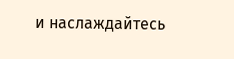и наслаждайтесь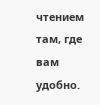чтением там, где вам удобно.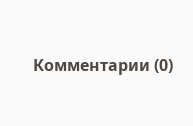Комментарии (0)